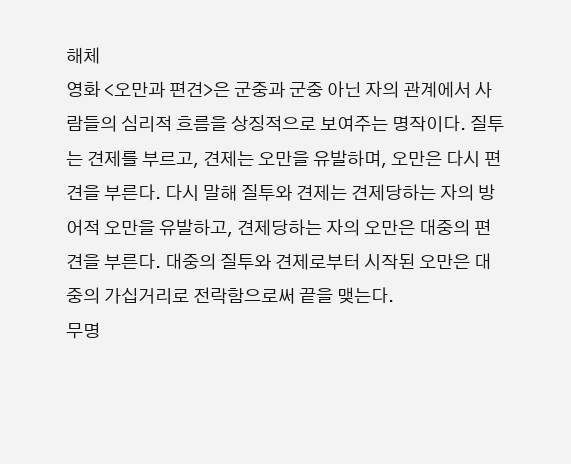해체
영화 <오만과 편견>은 군중과 군중 아닌 자의 관계에서 사람들의 심리적 흐름을 상징적으로 보여주는 명작이다. 질투는 견제를 부르고, 견제는 오만을 유발하며, 오만은 다시 편견을 부른다. 다시 말해 질투와 견제는 견제당하는 자의 방어적 오만을 유발하고, 견제당하는 자의 오만은 대중의 편견을 부른다. 대중의 질투와 견제로부터 시작된 오만은 대중의 가십거리로 전락함으로써 끝을 맺는다.
무명